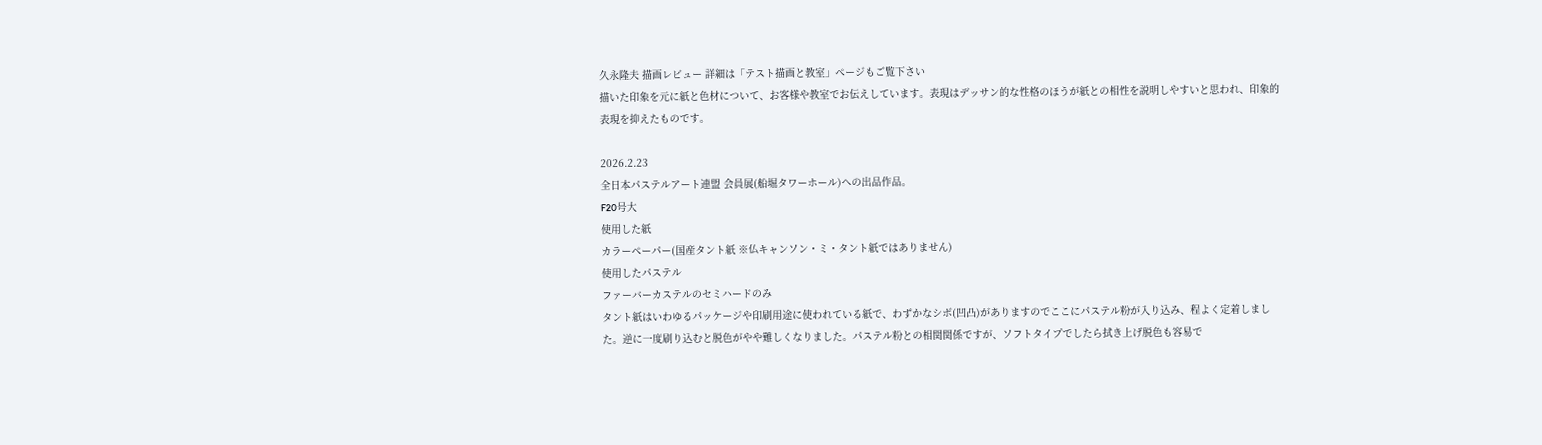久永隆夫 描画レビュー 詳細は「テスト描画と教室」ページもご覧下さい
描いた印象を元に紙と色材について、お客様や教室でお伝えしています。表現はデッサン的な性格のほうが紙との相性を説明しやすいと思われ、印象的表現を抑えたものです。

2026.2.23
全日本パステルアート連盟 会員展(船堀タワーホール)への出品作品。
F20号大
使用した紙
カラーペーパー(国産タント紙 ※仏キャンソン・ミ・タント紙ではありません)
使用したパステル
ファーバーカステルのセミハードのみ
タント紙はいわゆるパッケージや印刷用途に使われている紙で、わずかなシボ(凹凸)がありますのでここにパステル粉が入り込み、程よく定着しました。逆に一度刷り込むと脱色がやや難しくなりました。パステル粉との相関関係ですが、ソフトタイプでしたら拭き上げ脱色も容易で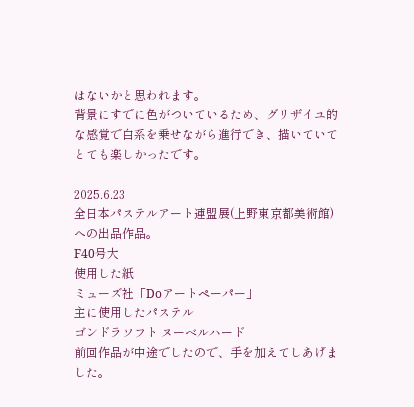はないかと思われます。
背景にすでに色がついているため、グリザイユ的な感覚で白系を乗せながら進行でき、描いていてとても楽しかったです。

2025.6.23
全日本パステルアート連盟展(上野東京都美術館)への出品作品。
F40号大
使用した紙
ミューズ社「Doアートペーパー」
主に使用したパステル
ゴンドラソフト ヌーベルハード
前回作品が中途でしたので、手を加えてしあげました。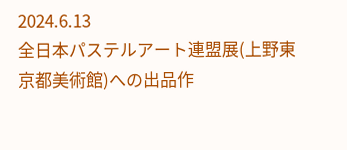2024.6.13
全日本パステルアート連盟展(上野東京都美術館)への出品作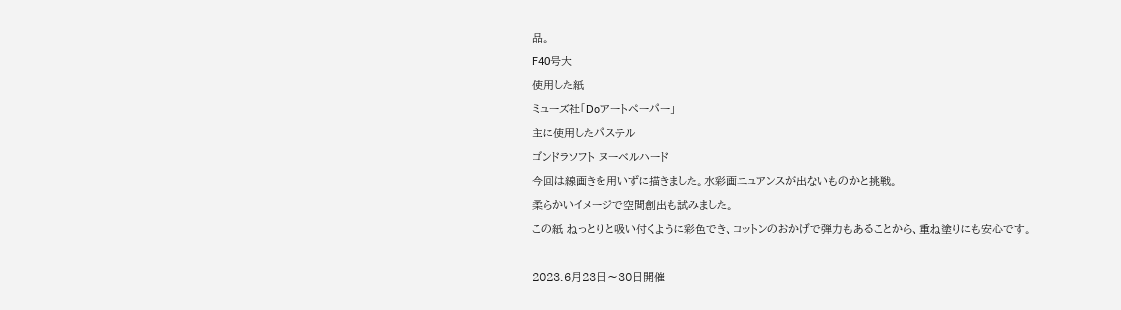品。
F40号大
使用した紙
ミューズ社「Doアートペーパー」
主に使用したパステル
ゴンドラソフト ヌーベルハード
今回は線画きを用いずに描きました。水彩画ニュアンスが出ないものかと挑戦。
柔らかいイメージで空間創出も試みました。
この紙 ねっとりと吸い付くように彩色でき、コットンのおかげで弾力もあることから、重ね塗りにも安心です。

2023.6月23日〜30日開催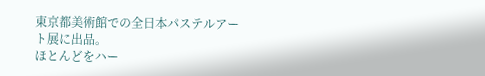東京都美術館での全日本パステルアート展に出品。
ほとんどをハー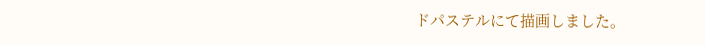ドパステルにて描画しました。